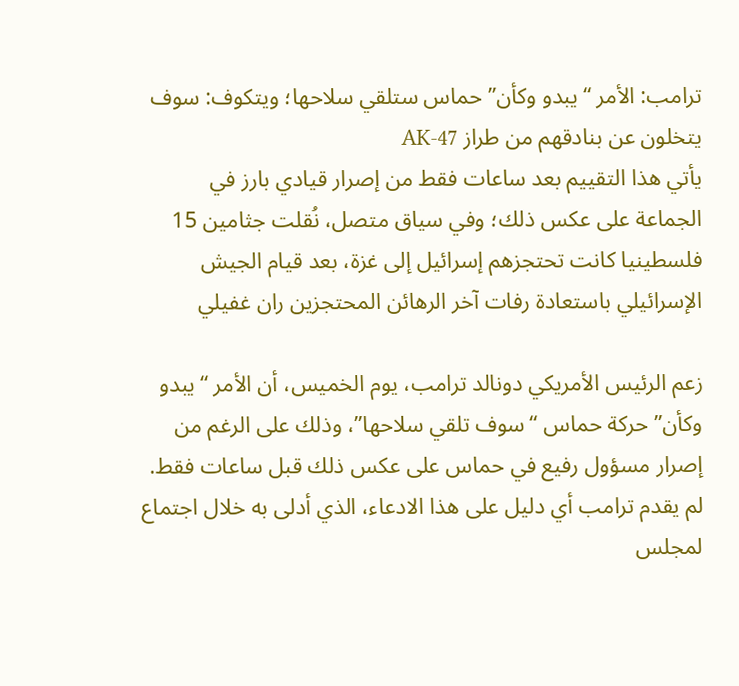ترامب: الأمر “يبدو وكأن” حماس ستلقي سلاحها؛ ويتكوف: سوف يتخلون عن بنادقهم من طراز AK-47
يأتي هذا التقييم بعد ساعات فقط من إصرار قيادي بارز في الجماعة على عكس ذلك؛ وفي سياق متصل، نُقلت جثامين 15 فلسطينيا كانت تحتجزهم إسرائيل إلى غزة، بعد قيام الجيش الإسرائيلي باستعادة رفات آخر الرهائن المحتجزين ران غفيلي

زعم الرئيس الأمريكي دونالد ترامب، يوم الخميس، أن الأمر “يبدو وكأن” حركة حماس “سوف تلقي سلاحها”، وذلك على الرغم من إصرار مسؤول رفيع في حماس على عكس ذلك قبل ساعات فقط.
لم يقدم ترامب أي دليل على هذا الادعاء، الذي أدلى به خلال اجتماع لمجلس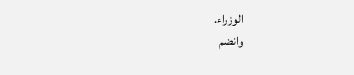الوزراء.
وانضم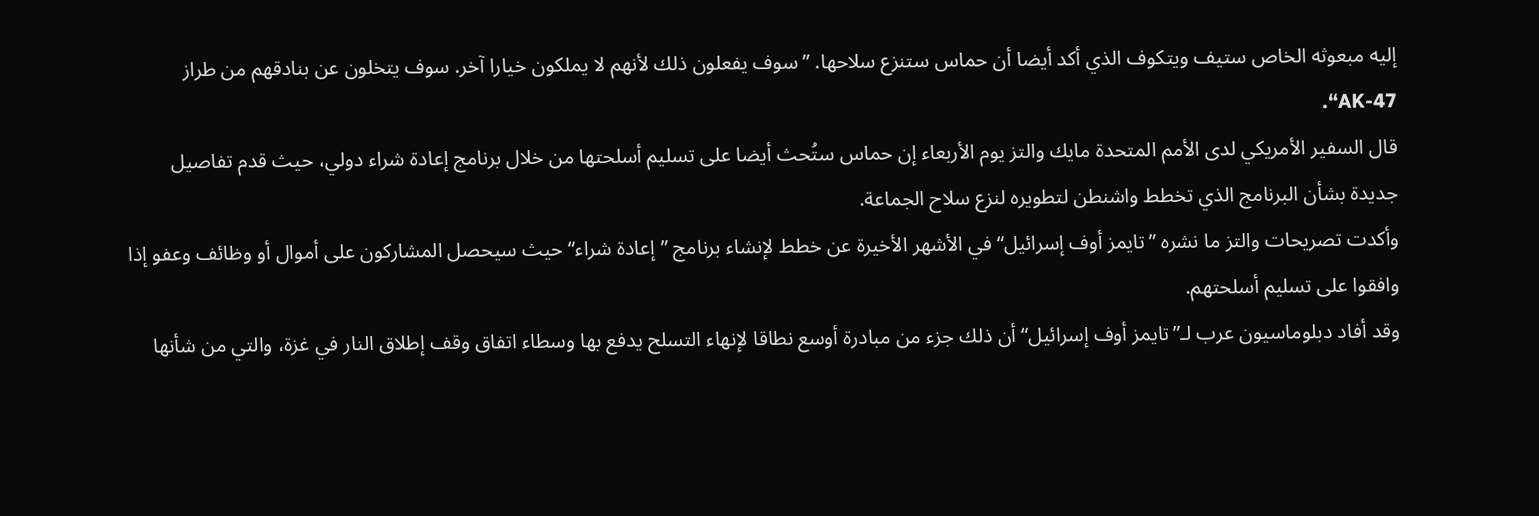إليه مبعوثه الخاص ستيف ويتكوف الذي أكد أيضا أن حماس ستنزع سلاحها. ”سوف يفعلون ذلك لأنهم لا يملكون خيارا آخر. سوف يتخلون عن بنادقهم من طراز AK-47“.
قال السفير الأمريكي لدى الأمم المتحدة مايك والتز يوم الأربعاء إن حماس ستُحث أيضا على تسليم أسلحتها من خلال برنامج إعادة شراء دولي، حيث قدم تفاصيل جديدة بشأن البرنامج الذي تخطط واشنطن لتطويره لنزع سلاح الجماعة.
وأكدت تصريحات والتز ما نشره ”تايمز أوف إسرائيل“ في الأشهر الأخيرة عن خطط لإنشاء برنامج ”إعادة شراء“ حيث سيحصل المشاركون على أموال أو وظائف وعفو إذا وافقوا على تسليم أسلحتهم.
وقد أفاد دبلوماسيون عرب لـ”تايمز أوف إسرائيل“ أن ذلك جزء من مبادرة أوسع نطاقا لإنهاء التسلح يدفع بها وسطاء اتفاق وقف إطلاق النار في غزة، والتي من شأنها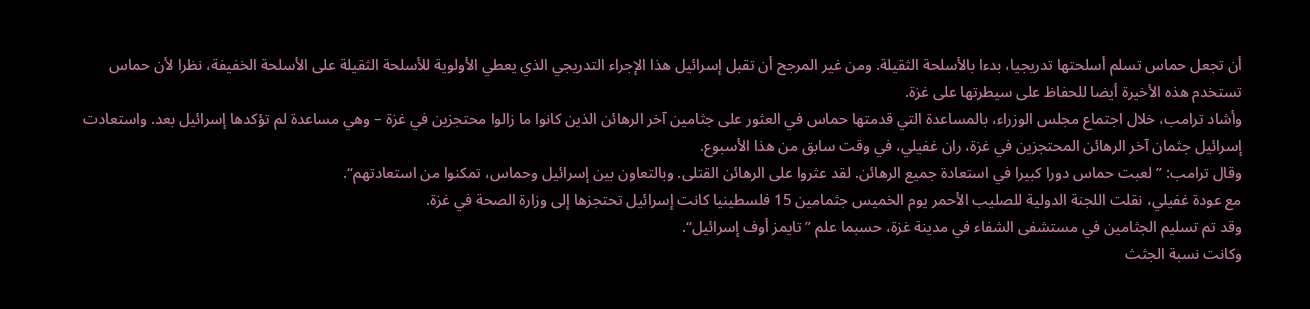أن تجعل حماس تسلم أسلحتها تدريجيا، بدءا بالأسلحة الثقيلة. ومن غير المرجح أن تقبل إسرائيل هذا الإجراء التدريجي الذي يعطي الأولوية للأسلحة الثقيلة على الأسلحة الخفيفة، نظرا لأن حماس تستخدم هذه الأخيرة أيضا للحفاظ على سيطرتها على غزة.
وأشاد ترامب، خلال اجتماع مجلس الوزراء، بالمساعدة التي قدمتها حماس في العثور على جثامين آخر الرهائن الذين كانوا ما زالوا محتجزين في غزة – وهي مساعدة لم تؤكدها إسرائيل بعد. واستعادت إسرائيل جثمان آخر الرهائن المحتجزين في غزة، ران غفيلي، في وقت سابق من هذا الأسبوع.
وقال ترامب: ”لعبت حماس دورا كبيرا في استعادة جميع الرهائن. لقد عثروا على الرهائن القتلى. وبالتعاون بين إسرائيل وحماس، تمكنوا من استعادتهم“.
مع عودة غفيلي، نقلت اللجنة الدولية للصليب الأحمر يوم الخميس جثمامين 15 فلسطينيا كانت إسرائيل تحتجزها إلى وزارة الصحة في غزة.
وقد تم تسليم الجثامين في مستشفى الشفاء في مدينة غزة، حسبما علم ”تايمز أوف إسرائيل“.
وكانت نسبة الجثث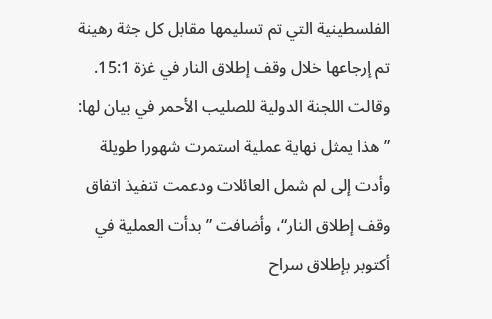الفلسطينية التي تم تسليمها مقابل كل جثة رهينة تم إرجاعها خلال وقف إطلاق النار في غزة 15:1.
وقالت اللجنة الدولية للصليب الأحمر في بيان لها: ”هذا يمثل نهاية عملية استمرت شهورا طويلة وأدت إلى لم شمل العائلات ودعمت تنفيذ اتفاق وقف إطلاق النار“، وأضافت ”بدأت العملية في أكتوبر بإطلاق سراح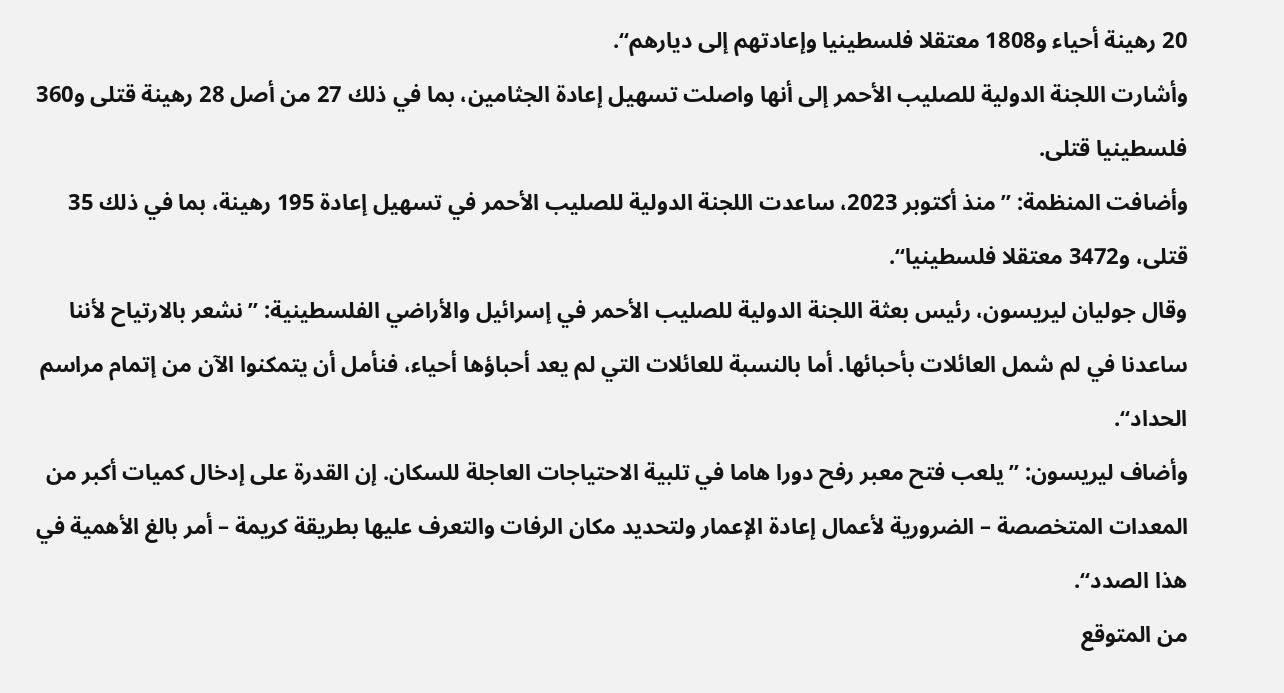20 رهينة أحياء و1808 معتقلا فلسطينيا وإعادتهم إلى ديارهم“.
وأشارت اللجنة الدولية للصليب الأحمر إلى أنها واصلت تسهيل إعادة الجثامين، بما في ذلك 27 من أصل 28 رهينة قتلى و360 فلسطينيا قتلى.
وأضافت المنظمة: ”منذ أكتوبر 2023، ساعدت اللجنة الدولية للصليب الأحمر في تسهيل إعادة 195 رهينة، بما في ذلك 35 قتلى، و3472 معتقلا فلسطينيا“.
وقال جوليان ليريسون، رئيس بعثة اللجنة الدولية للصليب الأحمر في إسرائيل والأراضي الفلسطينية: ”نشعر بالارتياح لأننا ساعدنا في لم شمل العائلات بأحبائها. أما بالنسبة للعائلات التي لم يعد أحباؤها أحياء، فنأمل أن يتمكنوا الآن من إتمام مراسم الحداد“.
وأضاف ليريسون: ”يلعب فتح معبر رفح دورا هاما في تلبية الاحتياجات العاجلة للسكان. إن القدرة على إدخال كميات أكبر من المعدات المتخصصة – الضرورية لأعمال إعادة الإعمار ولتحديد مكان الرفات والتعرف عليها بطريقة كريمة – أمر بالغ الأهمية في هذا الصدد“.
من المتوقع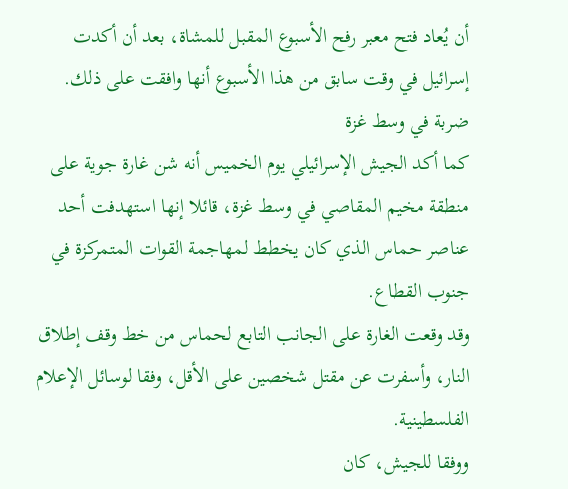أن يُعاد فتح معبر رفح الأسبوع المقبل للمشاة، بعد أن أكدت إسرائيل في وقت سابق من هذا الأسبوع أنها وافقت على ذلك.
ضربة في وسط غزة
كما أكد الجيش الإسرائيلي يوم الخميس أنه شن غارة جوية على منطقة مخيم المقاصي في وسط غزة، قائلا إنها استهدفت أحد عناصر حماس الذي كان يخطط لمهاجمة القوات المتمركزة في جنوب القطاع.
وقد وقعت الغارة على الجانب التابع لحماس من خط وقف إطلاق النار، وأسفرت عن مقتل شخصين على الأقل، وفقا لوسائل الإعلام الفلسطينية.
ووفقا للجيش، كان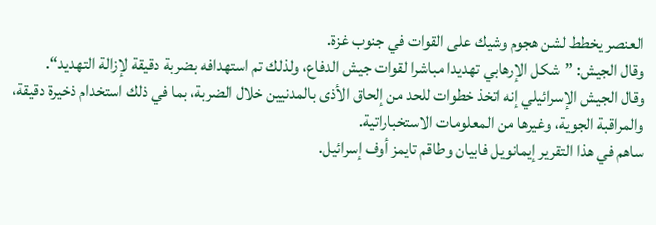العنصر يخطط لشن هجوم وشيك على القوات في جنوب غزة.
وقال الجيش: ”شكل الإرهابي تهديدا مباشرا لقوات جيش الدفاع، ولذلك تم استهدافه بضربة دقيقة لإزالة التهديد“.
وقال الجيش الإسرائيلي إنه اتخذ خطوات للحد من إلحاق الأذى بالمدنيين خلال الضربة، بما في ذلك استخدام ذخيرة دقيقة، والمراقبة الجوية، وغيرها من المعلومات الاستخباراتية.
ساهم في هذا التقرير إيمانويل فابيان وطاقم تايمز أوف إسرائيل.